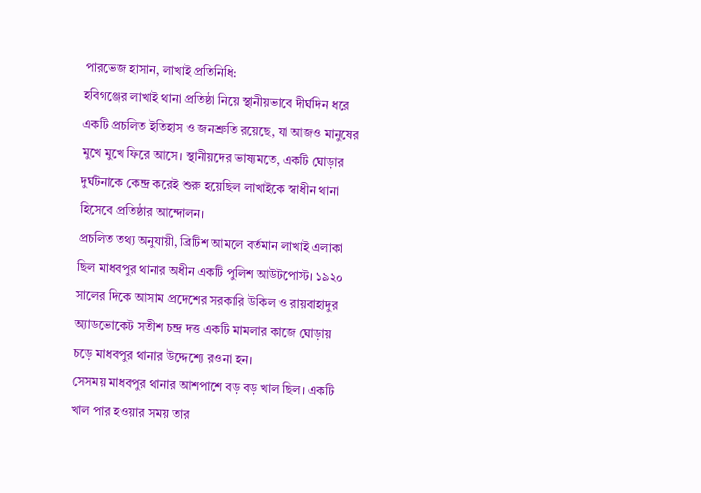পারভেজ হাসান, লাখাই প্রতিনিধি:
হবিগঞ্জের লাখাই থানা প্রতিষ্ঠা নিয়ে স্থানীয়ভাবে দীর্ঘদিন ধরে একটি প্রচলিত ইতিহাস ও জনশ্রুতি রয়েছে, যা আজও মানুষের মুখে মুখে ফিরে আসে। স্থানীয়দের ভাষ্যমতে, একটি ঘোড়ার দুর্ঘটনাকে কেন্দ্র করেই শুরু হয়েছিল লাখাইকে স্বাধীন থানা হিসেবে প্রতিষ্ঠার আন্দোলন।
প্রচলিত তথ্য অনুযায়ী, ব্রিটিশ আমলে বর্তমান লাখাই এলাকা ছিল মাধবপুর থানার অধীন একটি পুলিশ আউটপোস্ট। ১৯২০ সালের দিকে আসাম প্রদেশের সরকারি উকিল ও রায়বাহাদুর অ্যাডভোকেট সতীশ চন্দ্র দত্ত একটি মামলার কাজে ঘোড়ায় চড়ে মাধবপুর থানার উদ্দেশ্যে রওনা হন।
সেসময় মাধবপুর থানার আশপাশে বড় বড় খাল ছিল। একটি খাল পার হওয়ার সময় তার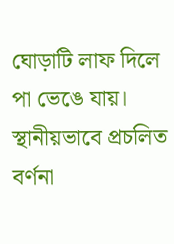ঘোড়াটি লাফ দিলে পা ভেঙে যায়। স্থানীয়ভাবে প্রচলিত বর্ণনা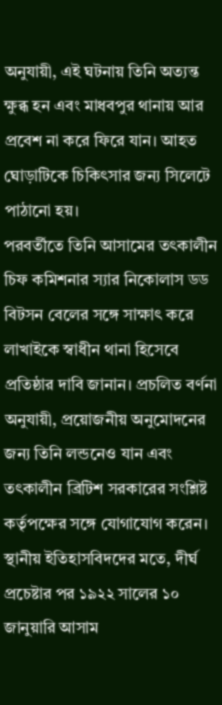অনুযায়ী, এই ঘটনায় তিনি অত্যন্ত ক্ষুব্ধ হন এবং মাধবপুর থানায় আর প্রবেশ না করে ফিরে যান। আহত ঘোড়াটিকে চিকিৎসার জন্য সিলেটে পাঠানো হয়।
পরবর্তীতে তিনি আসামের তৎকালীন চিফ কমিশনার স্যার নিকোলাস ডড বিটসন বেলের সঙ্গে সাক্ষাৎ করে লাখাইকে স্বাধীন থানা হিসেবে প্রতিষ্ঠার দাবি জানান। প্রচলিত বর্ণনা অনুযায়ী, প্রয়োজনীয় অনুমোদনের জন্য তিনি লন্ডনেও যান এবং তৎকালীন ব্রিটিশ সরকারের সংশ্লিষ্ট কর্তৃপক্ষের সঙ্গে যোগাযোগ করেন।
স্থানীয় ইতিহাসবিদদের মতে, দীর্ঘ প্রচেষ্টার পর ১৯২২ সালের ১০ জানুয়ারি আসাম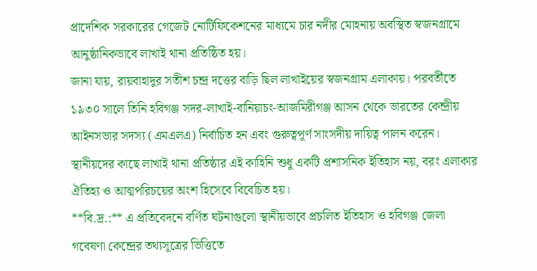প্রাদেশিক সরকারের গেজেট নোটিফিকেশনের মাধ্যমে চার নদীর মোহনায় অবস্থিত স্বজনগ্রামে আনুষ্ঠানিকভাবে লাখাই থানা প্রতিষ্ঠিত হয়।
জানা যায়, রায়বাহাদুর সতীশ চন্দ্র দত্তের বাড়ি ছিল লাখাইয়ের স্বজনগ্রাম এলাকায়। পরবর্তীতে ১৯৩০ সালে তিনি হবিগঞ্জ সদর-লাখাই-বানিয়াচং-আজমিরীগঞ্জ আসন থেকে ভারতের কেন্দ্রীয় আইনসভার সদস্য (এমএলএ) নির্বাচিত হন এবং গুরুত্বপূর্ণ সাংসদীয় দায়িত্ব পালন করেন।
স্থানীয়দের কাছে লাখাই থানা প্রতিষ্ঠার এই কাহিনি শুধু একটি প্রশাসনিক ইতিহাস নয়, বরং এলাকার ঐতিহ্য ও আত্মপরিচয়ের অংশ হিসেবে বিবেচিত হয়।
**বি.দ্র.:** এ প্রতিবেদনে বর্ণিত ঘটনাগুলো স্থানীয়ভাবে প্রচলিত ইতিহাস ও হবিগঞ্জ জেলা গবেষণা কেন্দ্রের তথ্যসূত্রের ভিত্তিতে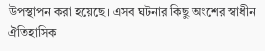উপস্থাপন করা হয়েছে। এসব ঘটনার কিছু অংশের স্বাধীন ঐতিহাসিক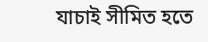যাচাই সীমিত হতে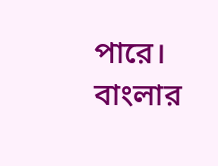পারে।
বাংলার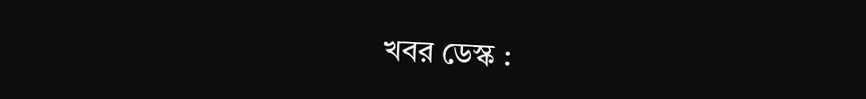খবর ডেস্ক :